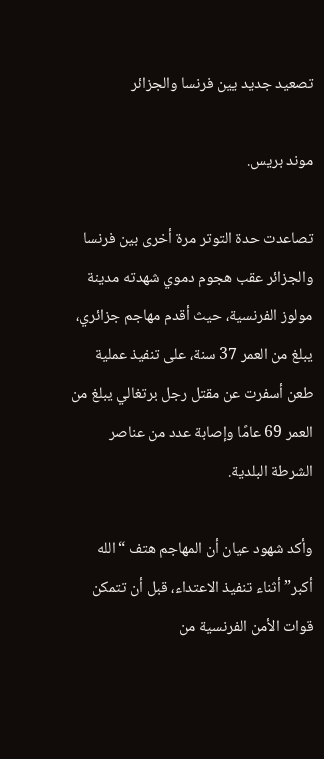تصعيد جديد يين فرنسا والجزائر

موند بريس.

تصاعدت حدة التوتر مرة أخرى بين فرنسا والجزائر عقب هجوم دموي شهدته مدينة مولوز الفرنسية، حيث أقدم مهاجم جزائري، يبلغ من العمر 37 سنة، على تنفيذ عملية طعن أسفرت عن مقتل رجل برتغالي يبلغ من العمر 69 عامًا وإصابة عدد من عناصر الشرطة البلدية.

وأكد شهود عيان أن المهاجم هتف “الله أكبر” أثناء تنفيذ الاعتداء، قبل أن تتمكن قوات الأمن الفرنسية من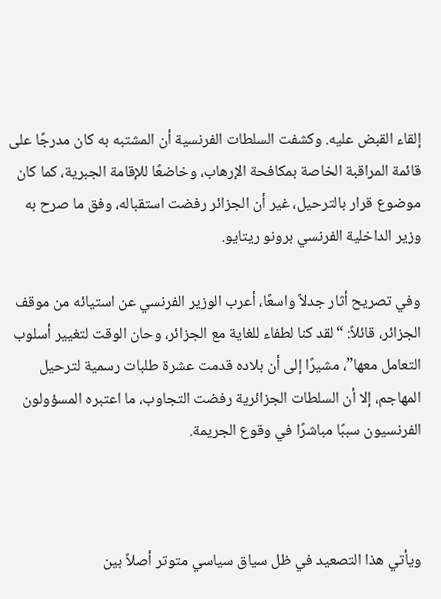إلقاء القبض عليه. وكشفت السلطات الفرنسية أن المشتبه به كان مدرجًا على قائمة المراقبة الخاصة بمكافحة الإرهاب، وخاضعًا للإقامة الجبرية، كما كان موضوع قرار بالترحيل، غير أن الجزائر رفضت استقباله، وفق ما صرح به وزير الداخلية الفرنسي برونو ريتايو.

وفي تصريح أثار جدلاً واسعًا، أعرب الوزير الفرنسي عن استيائه من موقف الجزائر، قائلاً: “لقد كنا لطفاء للغاية مع الجزائر، وحان الوقت لتغيير أسلوب التعامل معها”، مشيرًا إلى أن بلاده قدمت عشرة طلبات رسمية لترحيل المهاجم، إلا أن السلطات الجزائرية رفضت التجاوب، ما اعتبره المسؤولون الفرنسيون سببًا مباشرًا في وقوع الجريمة.



ويأتي هذا التصعيد في ظل سياق سياسي متوتر أصلاً بين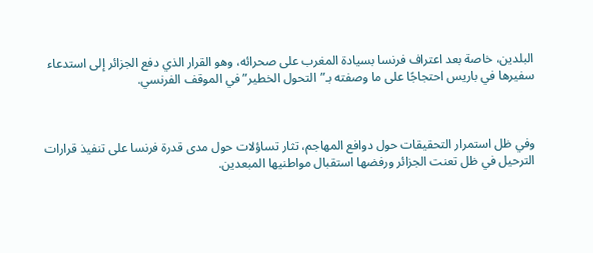البلدين، خاصة بعد اعتراف فرنسا بسيادة المغرب على صحرائه، وهو القرار الذي دفع الجزائر إلى استدعاء سفيرها في باريس احتجاجًا على ما وصفته بـ”التحول الخطير” في الموقف الفرنسي.



وفي ظل استمرار التحقيقات حول دوافع المهاجم، تثار تساؤلات حول مدى قدرة فرنسا على تنفيذ قرارات الترحيل في ظل تعنت الجزائر ورفضها استقبال مواطنيها المبعدين.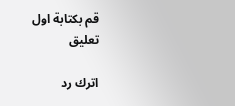قم بكتابة اول تعليق

اترك رد